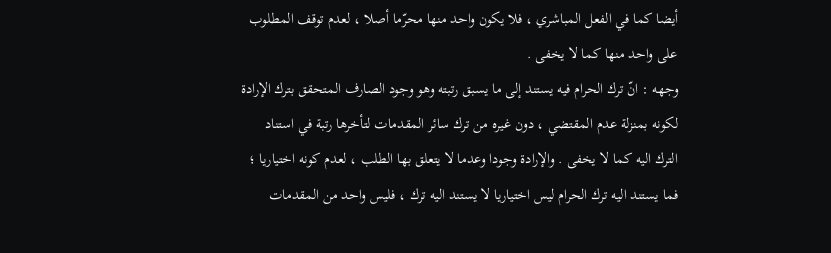أيضا كما في الفعل المباشري ، فلا يكون واحد منها محرّما أصلا ، لعدم توقف المطلوب على واحد منها كما لا يخفى .
وجهه : انّ ترك الحرام فيه يستند إلى ما يسبق رتبته وهو وجود الصارف المتحقق بترك الإرادة لكونه بمنزلة عدم المقتضي ، دون غيره من ترك سائر المقدمات لتأخرها رتبة في استناد الترك اليه كما لا يخفى . والإرادة وجودا وعدما لا يتعلق بها الطلب ، لعدم كونه اختياريا ؛ فما يستند اليه ترك الحرام ليس اختياريا لا يستند اليه ترك ، فليس واحد من المقدمات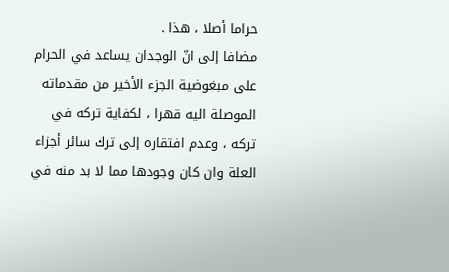حراما أصلا ، هذا .
مضافا إلى انّ الوجدان يساعد في الحرام على مبغوضية الجزء الأخير من مقدماته الموصلة اليه قهرا ، لكفاية تركه في تركه ، وعدم افتقاره إلى ترك سائر أجزاء العلة وان كان وجودها مما لا بد منه في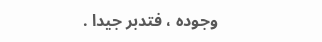وجوده ، فتدبر جيدا .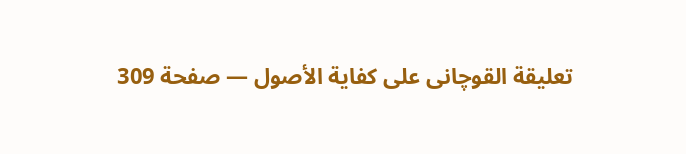تعليقة القوچانى على كفاية الأصول — صفحة 309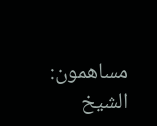مساهمون: الشيخ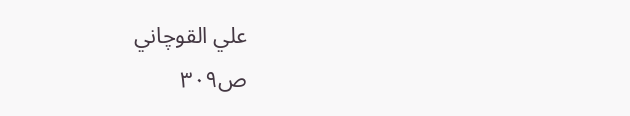علي القوچاني
ص٣٠٩